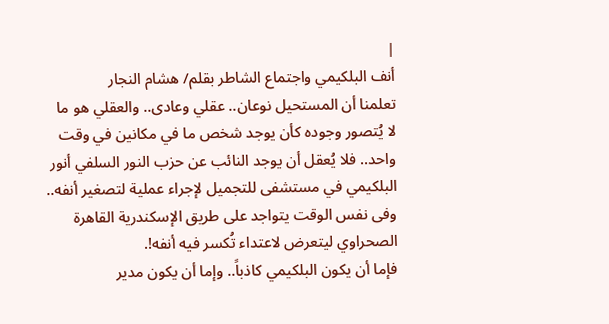|
أنف البلكيمي واجتماع الشاطر بقلم/ هشام النجار
تعلمنا أن المستحيل نوعان.. عقلي وعادى.. والعقلي هو ما لا يُتصور وجوده كأن يوجد شخص ما في مكانين في وقت واحد.. فلا يُعقل أن يوجد النائب عن حزب النور السلفي أنور البلكيمي في مستشفى للتجميل لإجراء عملية لتصغير أنفه.. وفى نفس الوقت يتواجد على طريق الإسكندرية القاهرة الصحراوي ليتعرض لاعتداء تُكسر فيه أنفه!.
فإما أن يكون البلكيمي كاذباً.. وإما أن يكون مدير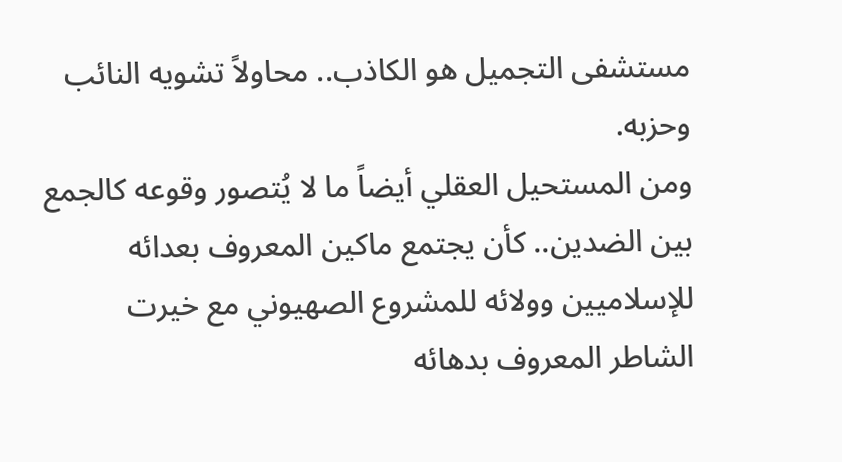مستشفى التجميل هو الكاذب.. محاولاً تشويه النائب وحزبه.
ومن المستحيل العقلي أيضاً ما لا يُتصور وقوعه كالجمع بين الضدين.. كأن يجتمع ماكين المعروف بعدائه للإسلاميين وولائه للمشروع الصهيوني مع خيرت الشاطر المعروف بدهائه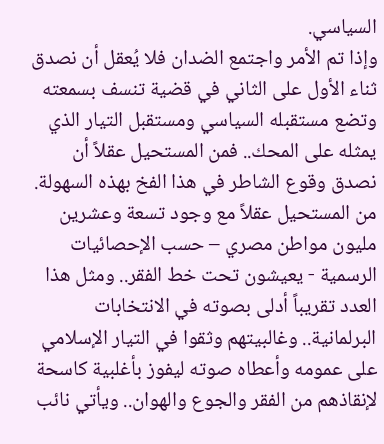السياسي.
وإذا تم الأمر واجتمع الضدان فلا يُعقل أن نصدق ثناء الأول على الثاني في قضية تنسف بسمعته وتضع مستقبله السياسي ومستقبل التيار الذي يمثله على المحك.. فمن المستحيل عقلاً أن نصدق وقوع الشاطر في هذا الفخ بهذه السهولة.
من المستحيل عقلاً مع وجود تسعة وعشرين مليون مواطن مصري – حسب الإحصائيات الرسمية - يعيشون تحت خط الفقر.. ومثل هذا العدد تقريباً أدلى بصوته في الانتخابات البرلمانية.. وغالبيتهم وثقوا في التيار الإسلامي على عمومه وأعطاه صوته ليفوز بأغلبية كاسحة لإنقاذهم من الفقر والجوع والهوان.. ويأتي نائب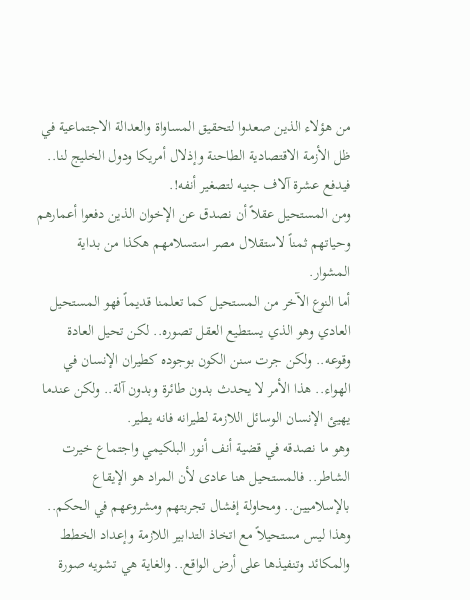من هؤلاء الذين صعدوا لتحقيق المساواة والعدالة الاجتماعية في ظل الأزمة الاقتصادية الطاحنة وإذلال أمريكا ودول الخليج لنا.. فيدفع عشرة آلاف جنيه لتصغير أنفه!.
ومن المستحيل عقلاً أن نصدق عن الإخوان الذين دفعوا أعمارهم وحياتهم ثمناً لاستقلال مصر استسلامهم هكذا من بداية المشوار.
أما النوع الآخر من المستحيل كما تعلمنا قديماً فهو المستحيل العادي وهو الذي يستطيع العقل تصوره.. لكن تحيل العادة وقوعه.. ولكن جرت سنن الكون بوجوده كطيران الإنسان في الهواء.. هذا الأمر لا يحدث بدون طائرة وبدون آلة.. ولكن عندما يهيئ الإنسان الوسائل اللازمة لطيرانه فانه يطير.
وهو ما نصدقه في قضية أنف أنور البلكيمي واجتماع خيرت الشاطر.. فالمستحيل هنا عادى لأن المراد هو الإيقاع بالإسلاميين.. ومحاولة إفشال تجربتهم ومشروعهم في الحكم.. وهذا ليس مستحيلاً مع اتخاذ التدابير اللازمة وإعداد الخطط والمكائد وتنفيذها على أرض الواقع.. والغاية هي تشويه صورة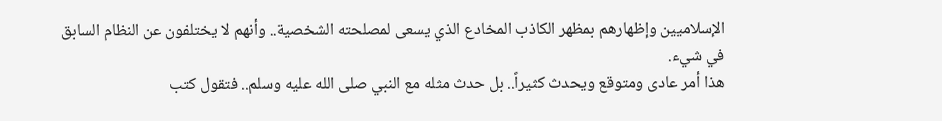الإسلاميين وإظهارهم بمظهر الكاذب المخادع الذي يسعى لمصلحته الشخصية.. وأنهم لا يختلفون عن النظام السابق في شيء.
هذا أمر عادى ومتوقع ويحدث كثيراً.. بل حدث مثله مع النبي صلى الله عليه وسلم.. فتقول كتب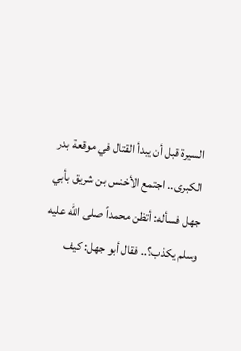السيرة قبل أن يبدأ القتال في موقعة بدر الكبرى.. اجتمع الأخنس بن شريق بأبي جهل فسأله: أتظن محمداً صلى الله عليه وسلم يكذب؟.. فقال أبو جهل: كيف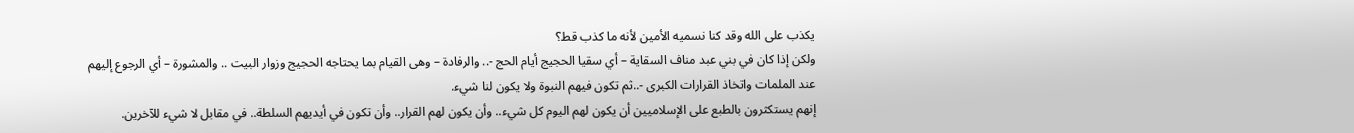يكذب على الله وقد كنا نسميه الأمين لأنه ما كذب قط؟
ولكن إذا كان في بني عبد مناف السقاية – أي سقيا الحجيج أيام الحج -.. والرفادة – وهى القيام بما يحتاجه الحجيج وزوار البيت .. والمشورة – أي الرجوع إليهم عند الملمات واتخاذ القرارات الكبرى -..ثم تكون فيهم النبوة ولا يكون لنا شيء.
إنهم يستكثرون بالطبع على الإسلاميين أن يكون لهم اليوم كل شيء.. وأن يكون لهم القرار.. وأن تكون في أيديهم السلطة.. في مقابل لا شيء للآخرين.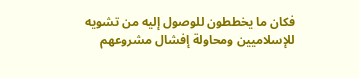فكان ما يخططون للوصول إليه من تشويه للإسلاميين ومحاولة إفشال مشروعهم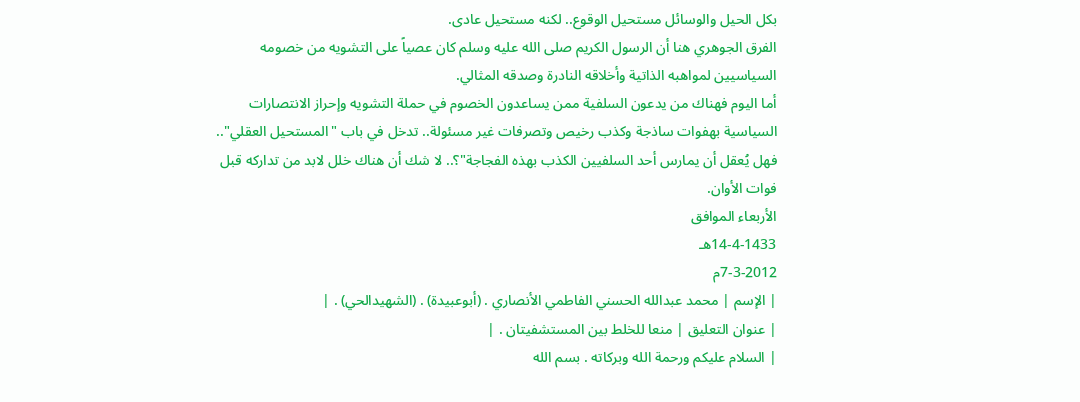بكل الحيل والوسائل مستحيل الوقوع.. لكنه مستحيل عادى.
الفرق الجوهري هنا أن الرسول الكريم صلى الله عليه وسلم كان عصياً على التشويه من خصومه السياسيين لمواهبه الذاتية وأخلاقه النادرة وصدقه المثالي.
أما اليوم فهناك من يدعون السلفية ممن يساعدون الخصوم في حملة التشويه وإحراز الانتصارات السياسية بهفوات ساذجة وكذب رخيص وتصرفات غير مسئولة.. تدخل في باب "المستحيل العقلي".. فهل يُعقل أن يمارس أحد السلفيين الكذب بهذه الفجاجة"؟.. لا شك أن هناك خلل لابد من تداركه قبل فوات الأوان.
الأربعاء الموافق
14-4-1433هـ
7-3-2012م
| الإسم | محمد عبدالله الحسني الفاطمي الأنصاري . (أبوعبيدة) . (الشهيدالحي) . |
| عنوان التعليق | منعا للخلط بين المستشفيتان . |
| السلام عليكم ورحمة الله وبركاته . بسم الله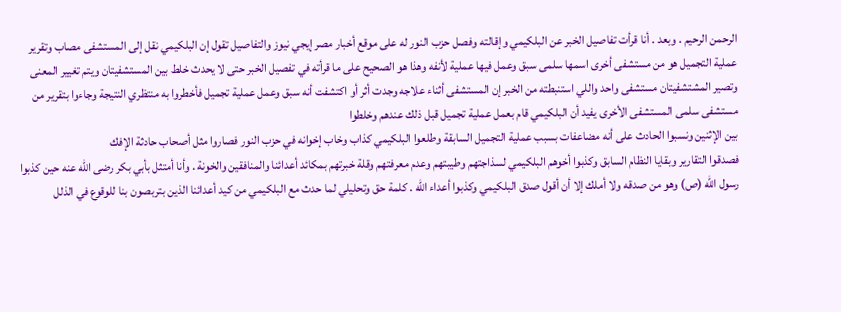الرحمن الرحيم . وبعد . أنا قرأت تفاصيل الخبر عن البلكيمي وإقالته وفصل حزب النور له على موقع أخبار مصر إيجي نيوز والتفاصيل تقول إن البلكيمي نقل إلى المستشفى مصاب وتقرير عملية التجميل هو من مستشفى أخرى اسمها سلمى سبق وعمل فيها عملية لأنفه وهذا هو الصحيح على ما قرأته في تفصيل الخبر حتى لا يحدث خلط بين المستشفيتان ويتم تغيير المعنى وتصير المشتشفيتان مستشفى واحد واللي استنبطته من الخبر إن المستشفى أثناء علاجه وجدت أثر أو اكتشفت أنه سبق وعمل عملية تجميل فأخطروا به منتظري النتيجة وجاءوا بتقرير من مستشفى سلمى المستشفى الأخرى يفيد أن البلكيمي قام بعمل عملية تجميل قبل ذلك عندهم وخلطوا
بين الإثنين ونسبوا الحادث على أنه مضاعفات بسبب عملية التجميل السابقة وطلعوا البلكيمي كذاب وخاب إخوانه في حزب النور فصاروا مثل أصحاب حادثة الإفك
فصدقوا التقارير وبقايا النظام السابق وكذبوا أخوهم البلكيمي لسذاجتهم وطيبتهم وعدم معرفتهم وقلة خبرتهم بمكائد أعدائنا والمنافقين والخونة . وأنا أمتثل بأبي بكر رضى الله عنه حين كذبوا رسول الله (ص) وهو من صدقه ولا أملك إلا أن أقول صدق البلكيمي وكذبوا أعداء الله . كلمة حق وتحليلي لما حدث مع البلكيمي من كيد أعدائنا الذين بتربصون بنا للوقوع في الذلل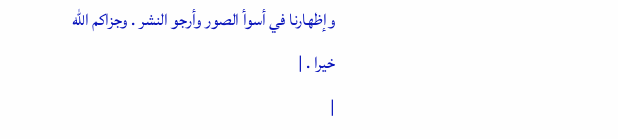وإظهارنا في أسوأ الصور وأرجو النشر . وجزاكم الله خيرا . |
|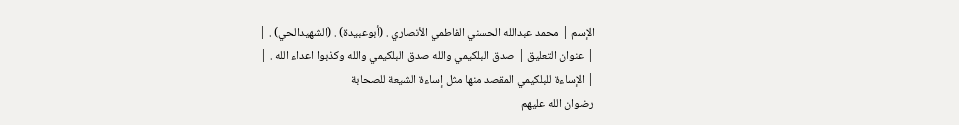الإسم | محمد عبدالله الحسني الفاطمي الأنصاري . (أبوعبيدة) . (الشهيدالحي) . |
| عنوان التعليق | صدق البلكيمي والله صدق البلكيمي والله وكذبوا اعداء الله . |
| الإساءة للبلكيمي المقصد منها مثل إساءة الشيعة للصحابة
رضوان الله عليهم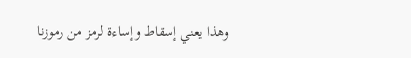وهذا يعني إسقاط وإساءة لرمز من رموزنا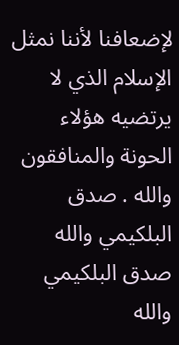لإضعافنا لأننا نمثل الإسلام الذي لا يرتضيه هؤلاء الحونة والمنافقون والله . صدق البلكيمي والله صدق البلكيمي والله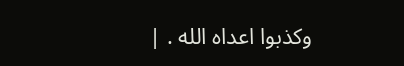وكذبوا اعداه الله . |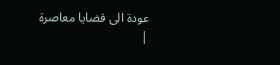عودة الى قضايا معاصرة
|